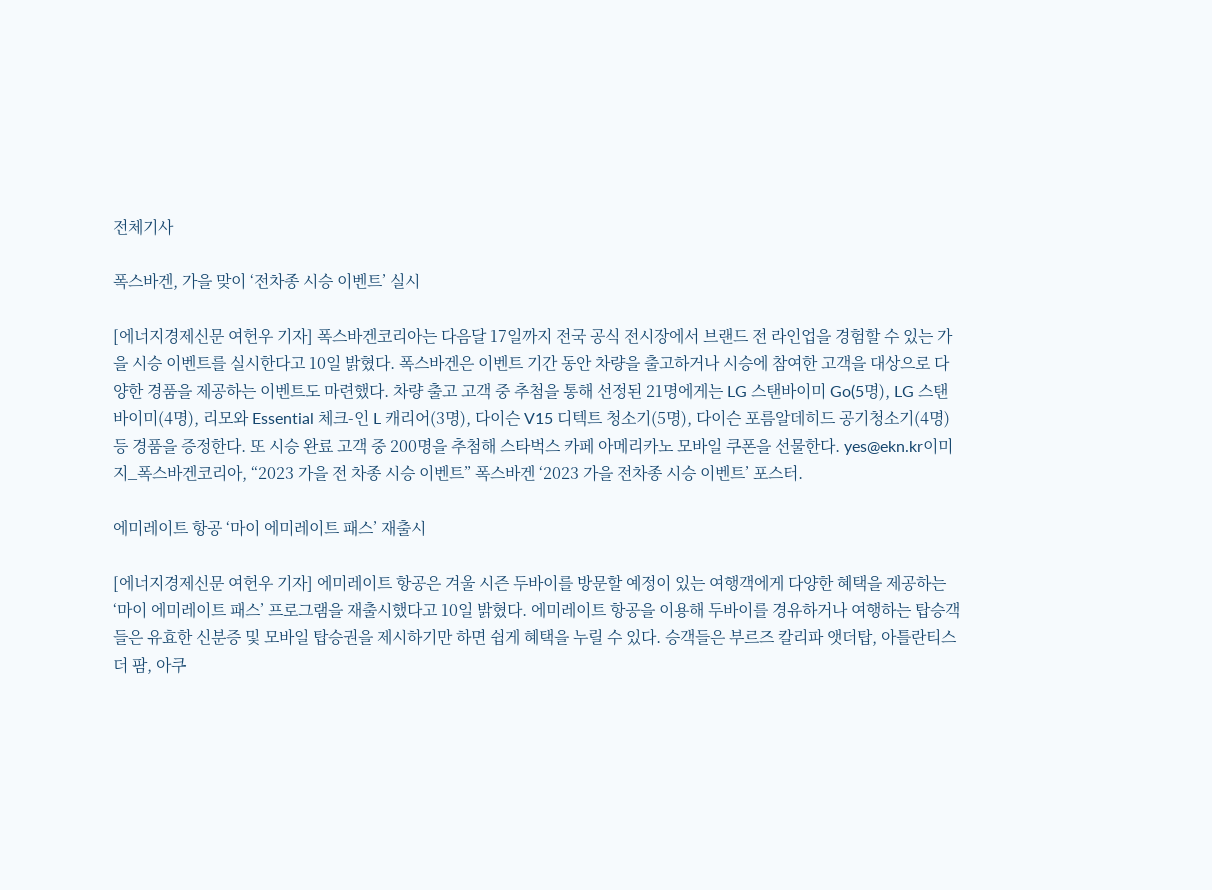전체기사

폭스바겐, 가을 맞이 ‘전차종 시승 이벤트’ 실시

[에너지경제신문 여헌우 기자] 폭스바겐코리아는 다음달 17일까지 전국 공식 전시장에서 브랜드 전 라인업을 경험할 수 있는 가을 시승 이벤트를 실시한다고 10일 밝혔다. 폭스바겐은 이벤트 기간 동안 차량을 출고하거나 시승에 참여한 고객을 대상으로 다양한 경품을 제공하는 이벤트도 마련했다. 차량 출고 고객 중 추첨을 통해 선정된 21명에게는 LG 스탠바이미 Go(5명), LG 스탠바이미(4명), 리모와 Essential 체크-인 L 캐리어(3명), 다이슨 V15 디텍트 청소기(5명), 다이슨 포름알데히드 공기청소기(4명) 등 경품을 증정한다. 또 시승 완료 고객 중 200명을 추첨해 스타벅스 카페 아메리카노 모바일 쿠폰을 선물한다. yes@ekn.kr이미지_폭스바겐코리아, “2023 가을 전 차종 시승 이벤트” 폭스바겐 ‘2023 가을 전차종 시승 이벤트’ 포스터.

에미레이트 항공 ‘마이 에미레이트 패스’ 재출시

[에너지경제신문 여헌우 기자] 에미레이트 항공은 겨울 시즌 두바이를 방문할 예정이 있는 여행객에게 다양한 혜택을 제공하는 ‘마이 에미레이트 패스’ 프로그램을 재출시했다고 10일 밝혔다. 에미레이트 항공을 이용해 두바이를 경유하거나 여행하는 탑승객들은 유효한 신분증 및 모바일 탑승권을 제시하기만 하면 쉽게 혜택을 누릴 수 있다. 승객들은 부르즈 칼리파 앳더탑, 아틀란티스 더 팜, 아쿠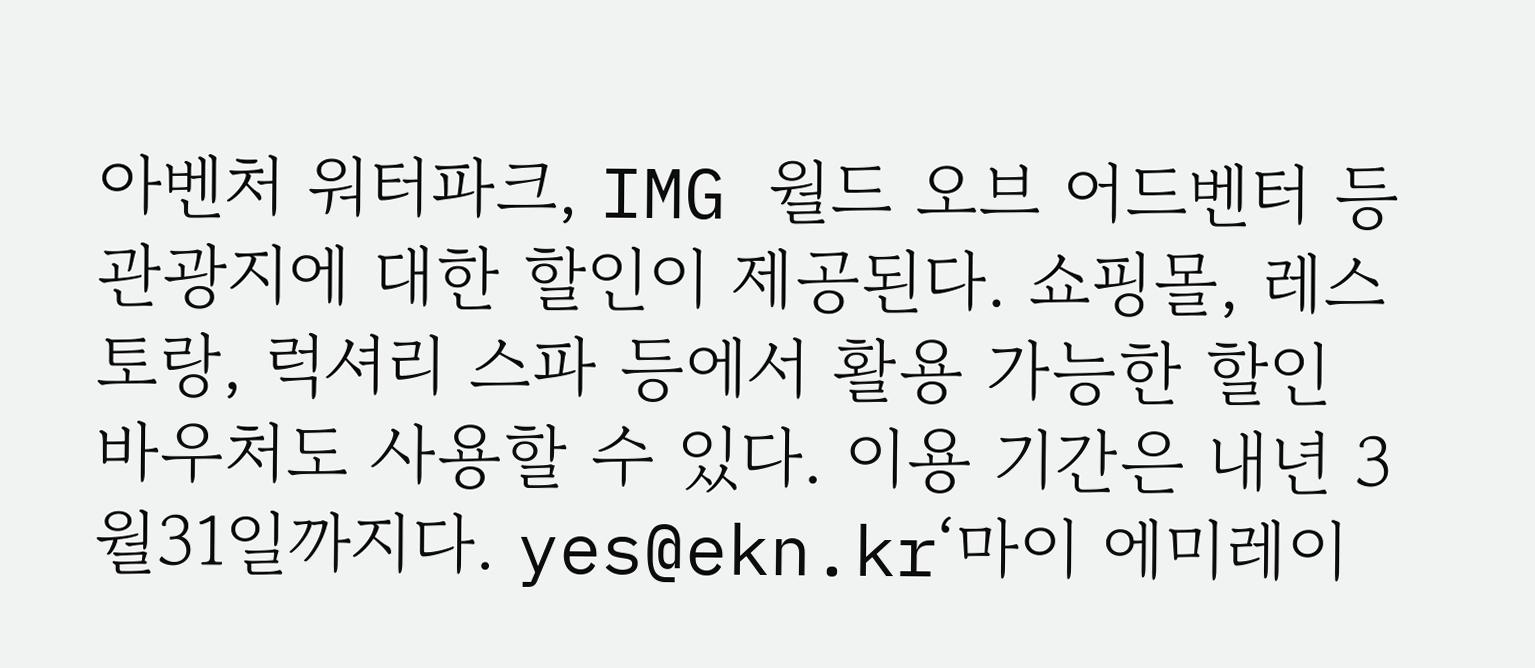아벤처 워터파크, IMG 월드 오브 어드벤터 등 관광지에 대한 할인이 제공된다. 쇼핑몰, 레스토랑, 럭셔리 스파 등에서 활용 가능한 할인 바우처도 사용할 수 있다. 이용 기간은 내년 3월31일까지다. yes@ekn.kr‘마이 에미레이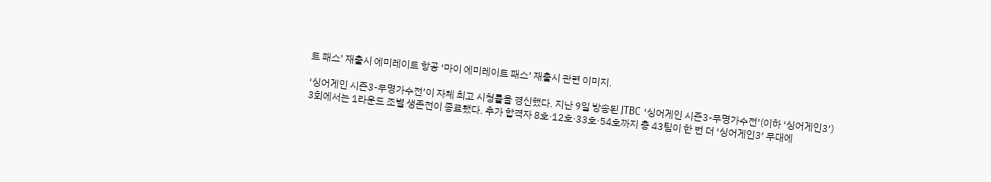트 패스’ 재출시 에미레이트 항공 ‘마이 에미레이트 패스’ 재출시 관련 이미지.

‘싱어게인 시즌3-무명가수전’이 자체 최고 시청률을 경신했다. 지난 9일 방송된 JTBC ‘싱어게인 시즌3-무명가수전’(이하 ‘싱어게인3’) 3회에서는 1라운드 조별 생존전이 종료됐다. 추가 합격자 8호·12호·33호·54호까지 총 43팀이 한 번 더 ‘싱어게인3’ 무대에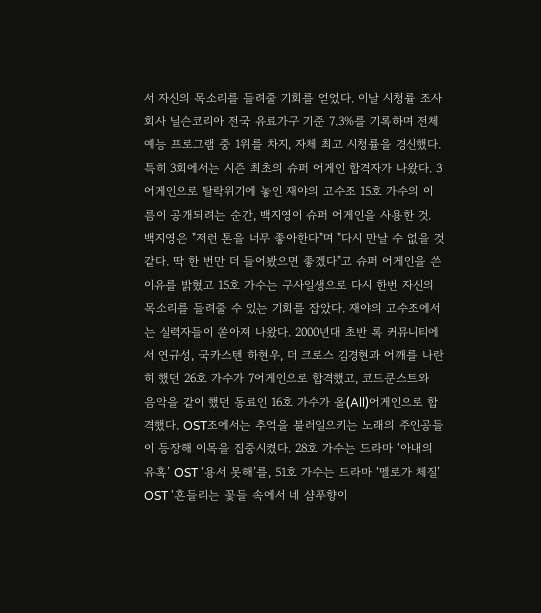서 자신의 목소리를 들려줄 기회를 얻었다. 이날 시청률 조사회사 닐슨코리아 전국 유료가구 기준 7.3%를 기록하며 전체 예능 프로그램 중 1위를 차지, 자체 최고 시청률을 경신했다. 특히 3회에서는 시즌 최초의 슈퍼 어게인 합격자가 나왔다. 3어게인으로 탈락위기에 놓인 재야의 고수조 15호 가수의 이름이 공개되려는 순간, 백지영이 슈퍼 어게인을 사용한 것. 백지영은 "저런 톤을 너무 좋아한다"며 "다시 만날 수 없을 것 같다. 딱 한 번만 더 들어봤으면 좋겠다"고 슈퍼 어게인을 쓴 이유를 밝혔고 15호 가수는 구사일생으로 다시 한번 자신의 목소리를 들려줄 수 있는 기회를 잡았다. 재야의 고수조에서는 실력자들이 쏟아져 나왔다. 2000년대 초반 록 커뮤니티에서 연규성, 국카스텐 하현우, 더 크로스 김경현과 어깨를 나란히 했던 26호 가수가 7어게인으로 합격했고, 코드쿤스트와 음악을 같이 했던 동료인 16호 가수가 올(All)어게인으로 합격했다. OST조에서는 추억을 불러일으키는 노래의 주인공들이 등장해 이목을 집중시켰다. 28호 가수는 드라마 ‘아내의 유혹’ OST ‘용서 못해’를, 51호 가수는 드라마 ‘멜로가 체질’ OST ‘흔들리는 꽃들 속에서 네 샴푸향이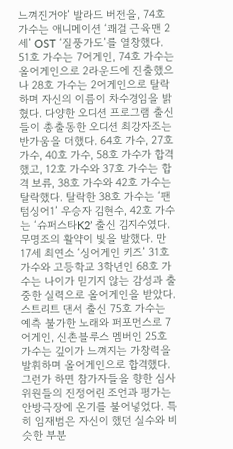느껴진거야’ 발라드 버전을, 74호 가수는 애니메이션 ‘쾌걸 근육맨 2세’ OST ‘질풍가도’를 열창했다. 51호 가수는 7어게인, 74호 가수는 올어게인으로 2라운드에 진출했으나 28호 가수는 2어게인으로 탈락하며 자신의 이름이 차수경임을 밝혔다. 다양한 오디션 프로그램 출신들이 총출동한 오디션 최강자조는 반가움을 더했다. 64호 가수, 27호 가수, 40호 가수, 58호 가수가 합격했고, 12호 가수와 37호 가수는 합격 보류, 38호 가수와 42호 가수는 탈락했다. 탈락한 38호 가수는 ‘팬텀싱어1’ 우승자 김현수, 42호 가수는 ‘슈퍼스타K2’ 출신 김지수였다. 무명조의 활약이 빛을 발했다. 만 17세 최연소 ‘싱어게인 키즈’ 31호 가수와 고등학교 3학년인 68호 가수는 나이가 믿기지 않는 감성과 출중한 실력으로 올어게인을 받았다. 스트리트 댄서 출신 75호 가수는 예측 불가한 노래와 퍼포먼스로 7어게인, 신촌블루스 멤버인 25호 가수는 깊이가 느껴지는 가창력을 발휘하며 올어게인으로 합격했다. 그런가 하면 참가자들을 향한 심사위원들의 진정어린 조언과 평가는 안방극장에 온기를 불어넣었다. 특히 임재범은 자신이 했던 실수와 비슷한 부분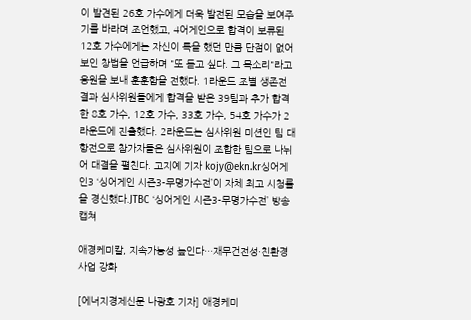이 발견된 26호 가수에게 더욱 발전된 모습을 보여주기를 바라며 조언했고, 4어게인으로 합격이 보류된 12호 가수에게는 자신이 록을 했던 만큼 단점이 없어 보인 창법을 언급하며 "또 듣고 싶다. 그 목소리"라고 응원을 보내 훈훈함을 전했다. 1라운드 조별 생존전 결과 심사위원들에게 합격을 받은 39팀과 추가 합격한 8호 가수, 12호 가수, 33호 가수, 54호 가수가 2라운드에 진출했다. 2라운드는 심사위원 미션인 팀 대항전으로 참가자들은 심사위원이 조합한 팀으로 나뉘어 대결을 펼친다. 고지예 기자 kojy@ekn.kr싱어게인3 ‘싱어게인 시즌3-무명가수전’이 자체 최고 시청률을 경신했다.JTBC ‘싱어게인 시즌3-무명가수전’ 방송 캡쳐

애경케미칼, 지속가능성 높인다…재무건전성·친환경 사업 강화

[에너지경제신문 나광호 기자] 애경케미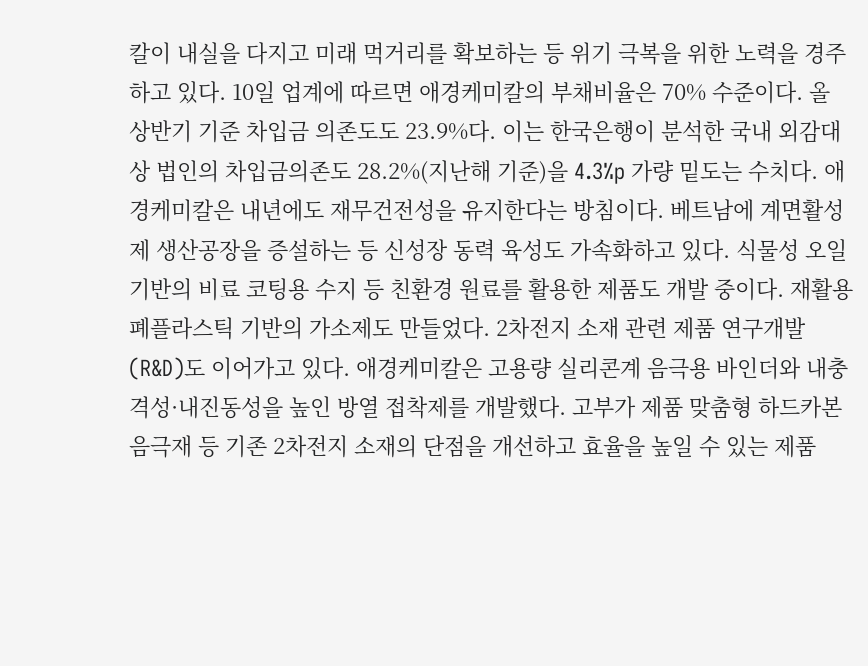칼이 내실을 다지고 미래 먹거리를 확보하는 등 위기 극복을 위한 노력을 경주하고 있다. 10일 업계에 따르면 애경케미칼의 부채비율은 70% 수준이다. 올 상반기 기준 차입금 의존도도 23.9%다. 이는 한국은행이 분석한 국내 외감대상 법인의 차입금의존도 28.2%(지난해 기준)을 4.3%p 가량 밑도는 수치다. 애경케미칼은 내년에도 재무건전성을 유지한다는 방침이다. 베트남에 계면활성제 생산공장을 증설하는 등 신성장 동력 육성도 가속화하고 있다. 식물성 오일 기반의 비료 코팅용 수지 등 친환경 원료를 활용한 제품도 개발 중이다. 재활용 폐플라스틱 기반의 가소제도 만들었다. 2차전지 소재 관련 제품 연구개발(R&D)도 이어가고 있다. 애경케미칼은 고용량 실리콘계 음극용 바인더와 내충격성·내진동성을 높인 방열 접착제를 개발했다. 고부가 제품 맞춤형 하드카본 음극재 등 기존 2차전지 소재의 단점을 개선하고 효율을 높일 수 있는 제품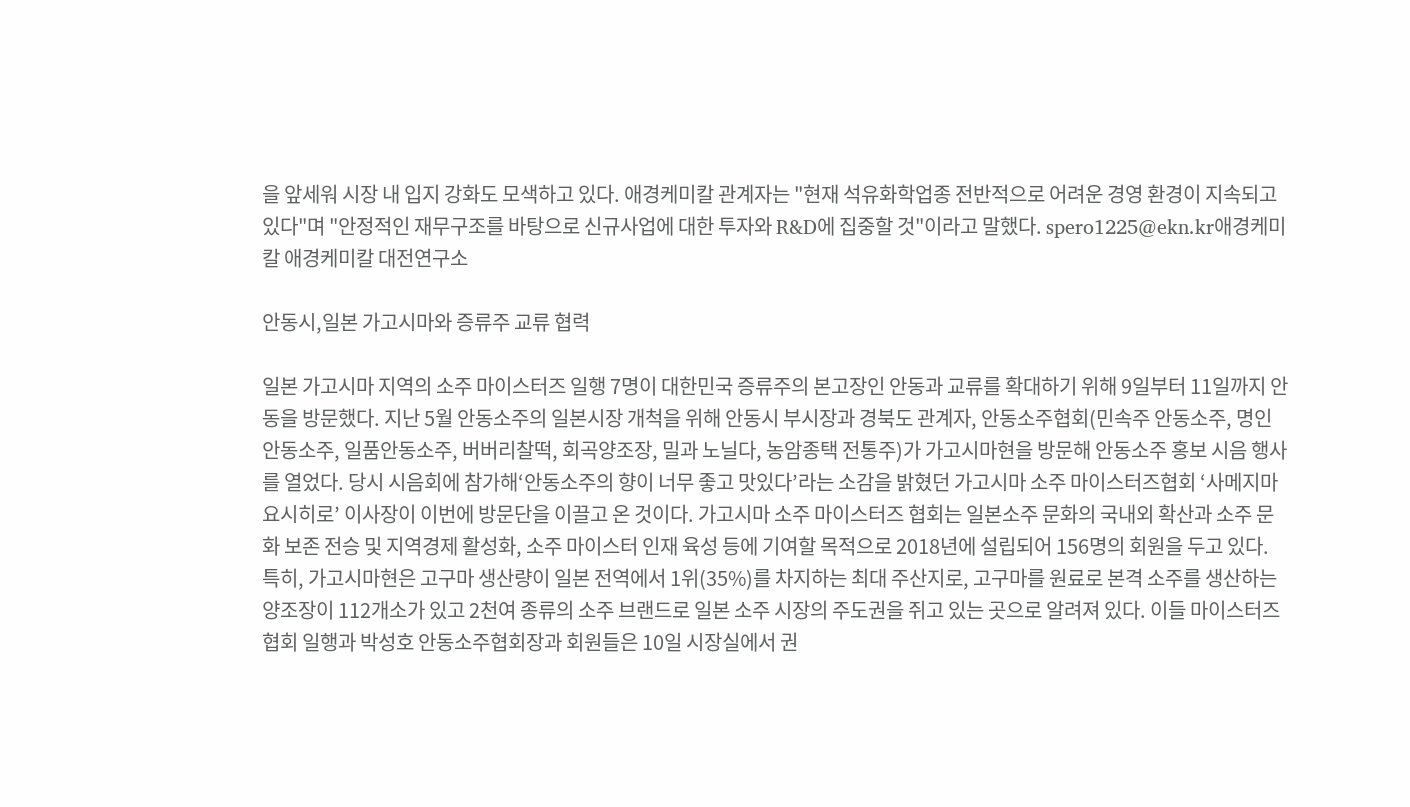을 앞세워 시장 내 입지 강화도 모색하고 있다. 애경케미칼 관계자는 "현재 석유화학업종 전반적으로 어려운 경영 환경이 지속되고 있다"며 "안정적인 재무구조를 바탕으로 신규사업에 대한 투자와 R&D에 집중할 것"이라고 말했다. spero1225@ekn.kr애경케미칼 애경케미칼 대전연구소

안동시,일본 가고시마와 증류주 교류 협력

일본 가고시마 지역의 소주 마이스터즈 일행 7명이 대한민국 증류주의 본고장인 안동과 교류를 확대하기 위해 9일부터 11일까지 안동을 방문했다. 지난 5월 안동소주의 일본시장 개척을 위해 안동시 부시장과 경북도 관계자, 안동소주협회(민속주 안동소주, 명인안동소주, 일품안동소주, 버버리찰떡, 회곡양조장, 밀과 노닐다, 농암종택 전통주)가 가고시마현을 방문해 안동소주 홍보 시음 행사를 열었다. 당시 시음회에 참가해‘안동소주의 향이 너무 좋고 맛있다’라는 소감을 밝혔던 가고시마 소주 마이스터즈협회 ‘사메지마 요시히로’ 이사장이 이번에 방문단을 이끌고 온 것이다. 가고시마 소주 마이스터즈 협회는 일본소주 문화의 국내외 확산과 소주 문화 보존 전승 및 지역경제 활성화, 소주 마이스터 인재 육성 등에 기여할 목적으로 2018년에 설립되어 156명의 회원을 두고 있다. 특히, 가고시마현은 고구마 생산량이 일본 전역에서 1위(35%)를 차지하는 최대 주산지로, 고구마를 원료로 본격 소주를 생산하는 양조장이 112개소가 있고 2천여 종류의 소주 브랜드로 일본 소주 시장의 주도권을 쥐고 있는 곳으로 알려져 있다. 이들 마이스터즈협회 일행과 박성호 안동소주협회장과 회원들은 10일 시장실에서 권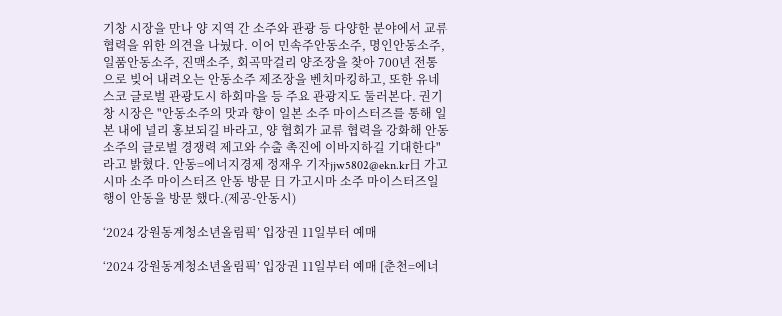기창 시장을 만나 양 지역 간 소주와 관광 등 다양한 분야에서 교류 협력을 위한 의견을 나눴다. 이어 민속주안동소주, 명인안동소주, 일품안동소주, 진맥소주, 회곡막걸리 양조장을 찾아 700년 전통으로 빚어 내려오는 안동소주 제조장을 벤치마킹하고, 또한 유네스코 글로벌 관광도시 하회마을 등 주요 관광지도 둘러본다. 권기창 시장은 "안동소주의 맛과 향이 일본 소주 마이스터즈를 통해 일본 내에 널리 홍보되길 바라고, 양 협회가 교류 협력을 강화해 안동소주의 글로벌 경쟁력 제고와 수출 촉진에 이바지하길 기대한다"라고 밝혔다. 안동=에너지경제 정재우 기자jjw5802@ekn.kr日 가고시마 소주 마이스터즈 안동 방문 日 가고시마 소주 마이스터즈일행이 안동을 방문 했다.(제공-안동시)

‘2024 강원동계청소년올림픽’ 입장권 11일부터 예매

‘2024 강원동계청소년올림픽’ 입장권 11일부터 예매 [춘천=에너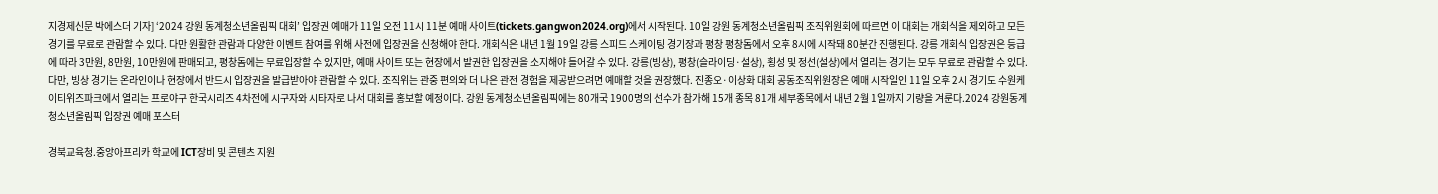지경제신문 박에스더 기자] ‘2024 강원 동계청소년올림픽 대회’ 입장권 예매가 11일 오전 11시 11분 예매 사이트(tickets.gangwon2024.org)에서 시작된다. 10일 강원 동계청소년올림픽 조직위원회에 따르면 이 대회는 개회식을 제외하고 모든 경기를 무료로 관람할 수 있다. 다만 원활한 관람과 다양한 이벤트 참여를 위해 사전에 입장권을 신청해야 한다. 개회식은 내년 1월 19일 강릉 스피드 스케이팅 경기장과 평창 평창돔에서 오후 8시에 시작돼 80분간 진행된다. 강릉 개회식 입장권은 등급에 따라 3만원, 8만원, 10만원에 판매되고, 평창돔에는 무료입장할 수 있지만, 예매 사이트 또는 현장에서 발권한 입장권을 소지해야 들어갈 수 있다. 강릉(빙상), 평창(슬라이딩·설상), 횡성 및 정선(설상)에서 열리는 경기는 모두 무료로 관람할 수 있다. 다만, 빙상 경기는 온라인이나 현장에서 반드시 입장권을 발급받아야 관람할 수 있다. 조직위는 관중 편의와 더 나은 관전 경험을 제공받으려면 예매할 것을 권장했다. 진종오·이상화 대회 공동조직위원장은 예매 시작일인 11일 오후 2시 경기도 수원케이티위즈파크에서 열리는 프로야구 한국시리즈 4차전에 시구자와 시타자로 나서 대회를 홍보할 예정이다. 강원 동계청소년올림픽에는 80개국 1900명의 선수가 참가해 15개 종목 81개 세부종목에서 내년 2월 1일까지 기량을 겨룬다.2024 강원동계청소년올림픽 입장권 예매 포스터

경북교육청.중앙아프리카 학교에 ICT장비 및 콘텐츠 지원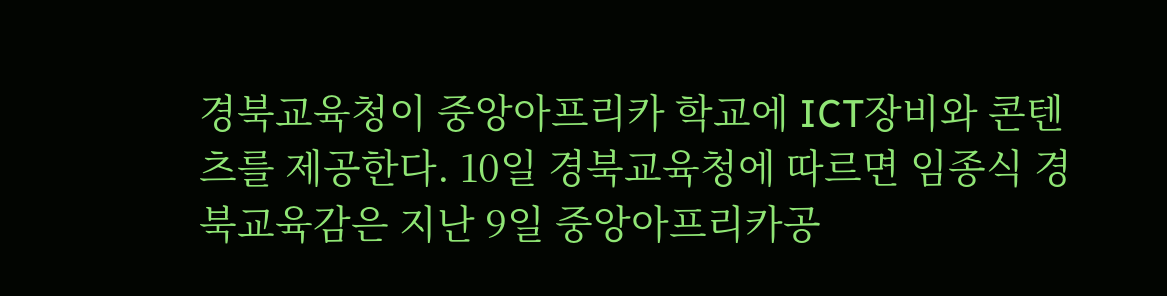경북교육청이 중앙아프리카 학교에 ICT장비와 콘텐츠를 제공한다. 10일 경북교육청에 따르면 임종식 경북교육감은 지난 9일 중앙아프리카공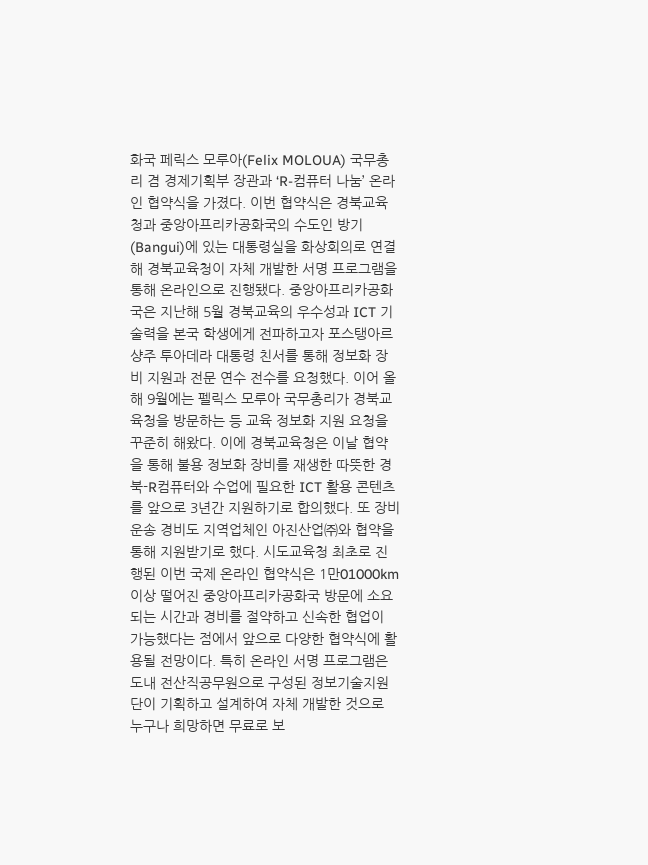화국 페릭스 모루아(Felix MOLOUA) 국무총리 겸 경제기획부 장관과 ‘R-컴퓨터 나눔’ 온라인 협약식을 가졌다. 이번 협약식은 경북교육청과 중앙아프리카공화국의 수도인 방기(Bangui)에 있는 대통령실을 화상회의로 연결해 경북교육청이 자체 개발한 서명 프로그램을 통해 온라인으로 진행됐다. 중앙아프리카공화국은 지난해 5월 경북교육의 우수성과 ICT 기술력을 본국 학생에게 전파하고자 포스탱아르샹주 투아데라 대통령 친서를 통해 정보화 장비 지원과 전문 연수 전수를 요청했다. 이어 올해 9월에는 펠릭스 모루아 국무총리가 경북교육청을 방문하는 등 교육 정보화 지원 요청을 꾸준히 해왔다. 이에 경북교육청은 이날 협약을 통해 불용 정보화 장비를 재생한 따뜻한 경북-R컴퓨터와 수업에 필요한 ICT 활용 콘텐츠를 앞으로 3년간 지원하기로 합의했다. 또 장비 운송 경비도 지역업체인 아진산업㈜와 협약을 통해 지원받기로 했다. 시도교육청 최초로 진행된 이번 국제 온라인 협약식은 1만01000km 이상 떨어진 중앙아프리카공화국 방문에 소요 되는 시간과 경비를 절약하고 신속한 협업이 가능했다는 점에서 앞으로 다양한 협약식에 활용될 전망이다. 특히 온라인 서명 프로그램은 도내 전산직공무원으로 구성된 정보기술지원단이 기획하고 설계하여 자체 개발한 것으로 누구나 희망하면 무료로 보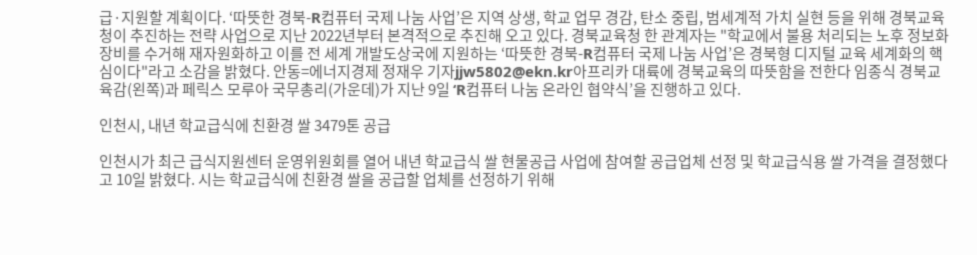급·지원할 계획이다. ‘따뜻한 경북-R컴퓨터 국제 나눔 사업’은 지역 상생, 학교 업무 경감, 탄소 중립, 범세계적 가치 실현 등을 위해 경북교육청이 추진하는 전략 사업으로 지난 2022년부터 본격적으로 추진해 오고 있다. 경북교육청 한 관계자는 "학교에서 불용 처리되는 노후 정보화 장비를 수거해 재자원화하고 이를 전 세계 개발도상국에 지원하는 ‘따뜻한 경북-R컴퓨터 국제 나눔 사업’은 경북형 디지털 교육 세계화의 핵심이다"라고 소감을 밝혔다. 안동=에너지경제 정재우 기자jjw5802@ekn.kr아프리카 대륙에 경북교육의 따뜻함을 전한다 임종식 경북교육감(왼쪽)과 페릭스 모루아 국무총리(가운데)가 지난 9일 ‘R컴퓨터 나눔 온라인 협약식’을 진행하고 있다.

인천시, 내년 학교급식에 친환경 쌀 3479톤 공급

인천시가 최근 급식지원센터 운영위원회를 열어 내년 학교급식 쌀 현물공급 사업에 참여할 공급업체 선정 및 학교급식용 쌀 가격을 결정했다고 10일 밝혔다. 시는 학교급식에 친환경 쌀을 공급할 업체를 선정하기 위해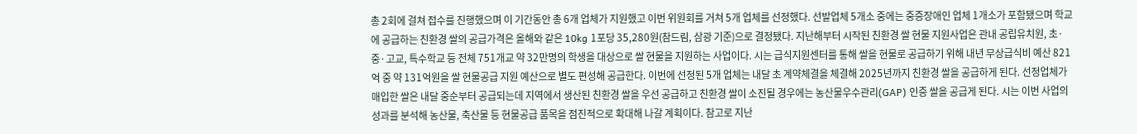총 2회에 걸쳐 접수를 진행했으며 이 기간동안 총 6개 업체가 지원했고 이번 위원회를 거쳐 5개 업체를 선정했다. 선발업체 5개소 중에는 중증장애인 업체 1개소가 포함됐으며 학교에 공급하는 친환경 쌀의 공급가격은 올해와 같은 10kg 1포당 35,280원(참드림, 삼광 기준)으로 결정됐다. 지난해부터 시작된 친환경 쌀 현물 지원사업은 관내 공립유치원, 초·중·고교, 특수학교 등 전체 751개교 약 32만명의 학생을 대상으로 쌀 현물을 지원하는 사업이다. 시는 급식지원센터를 통해 쌀을 현물로 공급하기 위해 내년 무상급식비 예산 821억 중 약 131억원을 쌀 현물공급 지원 예산으로 별도 편성해 공급한다. 이번에 선정된 5개 업체는 내달 초 계약체결을 체결해 2025년까지 친환경 쌀을 공급하게 된다. 선정업체가 매입한 쌀은 내달 중순부터 공급되는데 지역에서 생산된 친환경 쌀을 우선 공급하고 친환경 쌀이 소진될 경우에는 농산물우수관리(GAP) 인증 쌀을 공급게 된다. 시는 이번 사업의 성과를 분석해 농산물, 축산물 등 현물공급 품목을 점진적으로 확대해 나갈 계획이다. 참고로 지난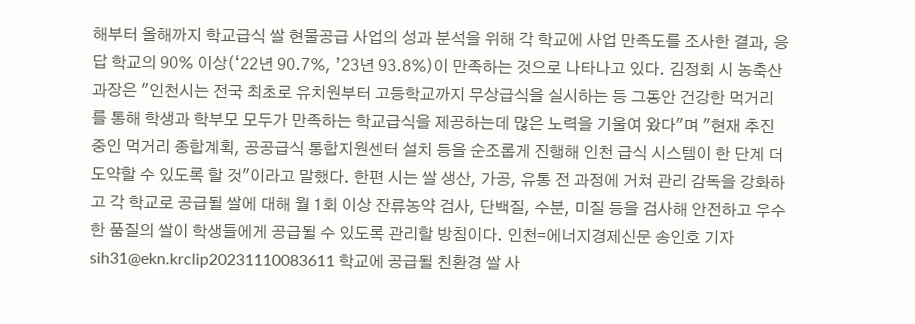해부터 올해까지 학교급식 쌀 현물공급 사업의 성과 분석을 위해 각 학교에 사업 만족도를 조사한 결과, 응답 학교의 90% 이상(‘22년 90.7%, ’23년 93.8%)이 만족하는 것으로 나타나고 있다. 김정회 시 농축산과장은 "인천시는 전국 최초로 유치원부터 고등학교까지 무상급식을 실시하는 등 그동안 건강한 먹거리를 통해 학생과 학부모 모두가 만족하는 학교급식을 제공하는데 많은 노력을 기울여 왔다"며 "현재 추진 중인 먹거리 종합계획, 공공급식 통합지원센터 설치 등을 순조롭게 진행해 인천 급식 시스템이 한 단계 더 도약할 수 있도록 할 것"이라고 말했다. 한편 시는 쌀 생산, 가공, 유통 전 과정에 거쳐 관리 감독을 강화하고 각 학교로 공급될 쌀에 대해 월 1회 이상 잔류농약 검사, 단백질, 수분, 미질 등을 검사해 안전하고 우수한 품질의 쌀이 학생들에게 공급될 수 있도록 관리할 방침이다. 인천=에너지경제신문 송인호 기자 sih31@ekn.krclip20231110083611 학교에 공급될 친환경 쌀 사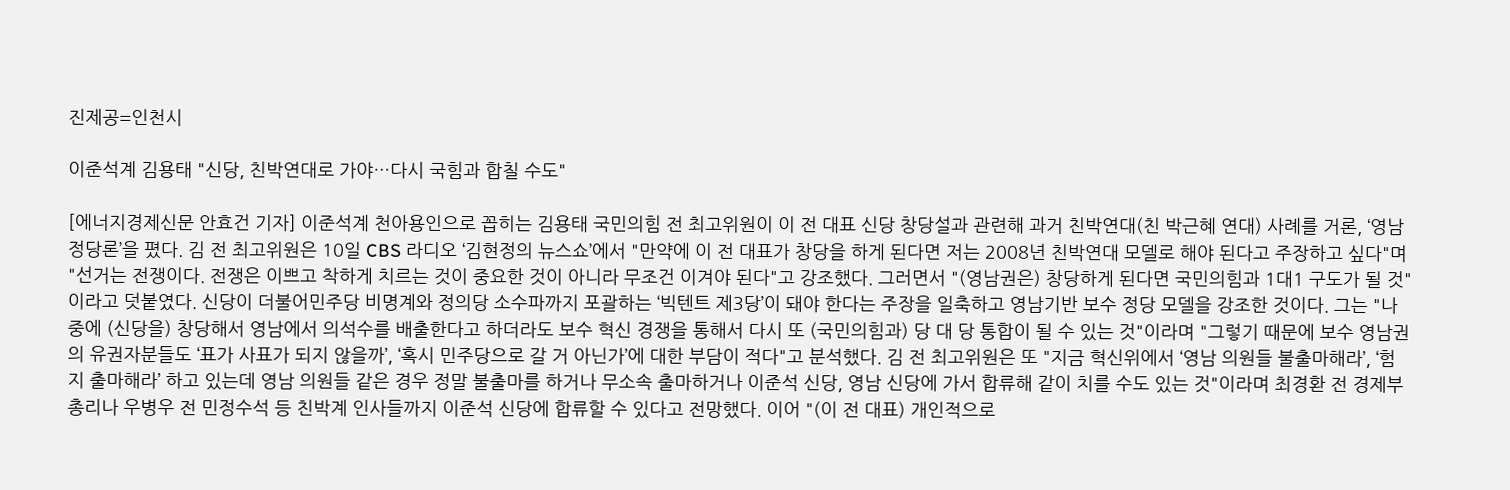진제공=인천시

이준석계 김용태 "신당, 친박연대로 가야…다시 국힘과 합칠 수도"

[에너지경제신문 안효건 기자] 이준석계 천아용인으로 꼽히는 김용태 국민의힘 전 최고위원이 이 전 대표 신당 창당설과 관련해 과거 친박연대(친 박근혜 연대) 사례를 거론, ‘영남 정당론’을 폈다. 김 전 최고위원은 10일 CBS 라디오 ‘김현정의 뉴스쇼’에서 "만약에 이 전 대표가 창당을 하게 된다면 저는 2008년 친박연대 모델로 해야 된다고 주장하고 싶다"며 "선거는 전쟁이다. 전쟁은 이쁘고 착하게 치르는 것이 중요한 것이 아니라 무조건 이겨야 된다"고 강조했다. 그러면서 "(영남권은) 창당하게 된다면 국민의힘과 1대1 구도가 될 것"이라고 덧붙였다. 신당이 더불어민주당 비명계와 정의당 소수파까지 포괄하는 ‘빅텐트 제3당’이 돼야 한다는 주장을 일축하고 영남기반 보수 정당 모델을 강조한 것이다. 그는 "나중에 (신당을) 창당해서 영남에서 의석수를 배출한다고 하더라도 보수 혁신 경쟁을 통해서 다시 또 (국민의힘과) 당 대 당 통합이 될 수 있는 것"이라며 "그렇기 때문에 보수 영남권의 유권자분들도 ‘표가 사표가 되지 않을까’, ‘혹시 민주당으로 갈 거 아닌가’에 대한 부담이 적다"고 분석했다. 김 전 최고위원은 또 "지금 혁신위에서 ‘영남 의원들 불출마해라’, ‘험지 출마해라’ 하고 있는데 영남 의원들 같은 경우 정말 불출마를 하거나 무소속 출마하거나 이준석 신당, 영남 신당에 가서 합류해 같이 치를 수도 있는 것"이라며 최경환 전 경제부총리나 우병우 전 민정수석 등 친박계 인사들까지 이준석 신당에 합류할 수 있다고 전망했다. 이어 "(이 전 대표) 개인적으로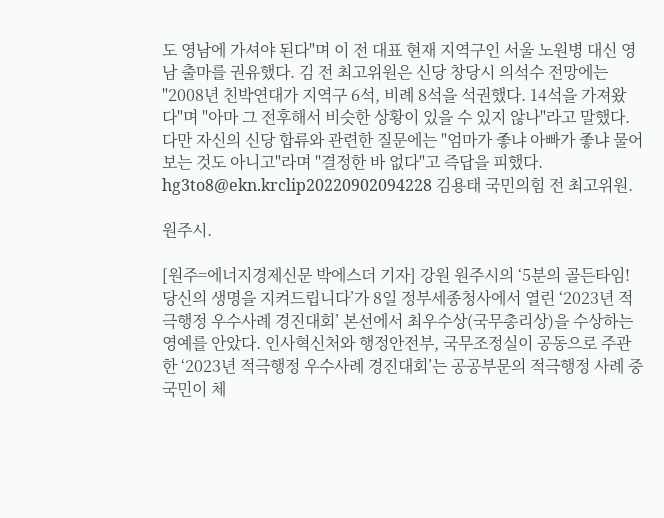도 영남에 가셔야 된다"며 이 전 대표 현재 지역구인 서울 노원병 대신 영남 출마를 권유했다. 김 전 최고위원은 신당 창당시 의석수 전망에는 "2008년 친박연대가 지역구 6석, 비례 8석을 석권했다. 14석을 가져왔다"며 "아마 그 전후해서 비슷한 상황이 있을 수 있지 않나"라고 말했다. 다만 자신의 신당 합류와 관련한 질문에는 "엄마가 좋냐 아빠가 좋냐 물어보는 것도 아니고"라며 "결정한 바 없다"고 즉답을 피했다. hg3to8@ekn.krclip20220902094228 김용태 국민의힘 전 최고위원.

원주시.

[원주=에너지경제신문 박에스더 기자] 강원 원주시의 ‘5분의 골든타임! 당신의 생명을 지켜드립니다’가 8일 정부세종청사에서 열린 ‘2023년 적극행정 우수사례 경진대회’ 본선에서 최우수상(국무총리상)을 수상하는 영예를 안았다. 인사혁신처와 행정안전부, 국무조정실이 공동으로 주관한 ‘2023년 적극행정 우수사례 경진대회’는 공공부문의 적극행정 사례 중 국민이 체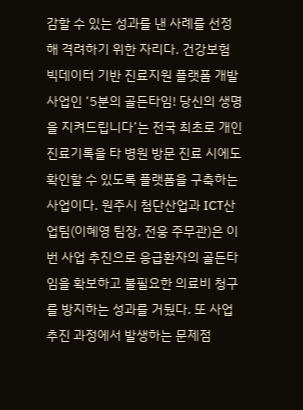감할 수 있는 성과를 낸 사례를 선정해 격려하기 위한 자리다. 건강보험 빅데이터 기반 진료지원 플랫폼 개발사업인 ‘5분의 골든타임! 당신의 생명을 지켜드립니다’는 전국 최초로 개인 진료기록을 타 병원 방문 진료 시에도 확인할 수 있도록 플랫폼을 구축하는 사업이다. 원주시 첨단산업과 ICT산업팀(이혜영 팀장, 전웅 주무관)은 이번 사업 추진으로 응급환자의 골든타임을 확보하고 불필요한 의료비 청구를 방지하는 성과를 거뒀다. 또 사업 추진 과정에서 발생하는 문제점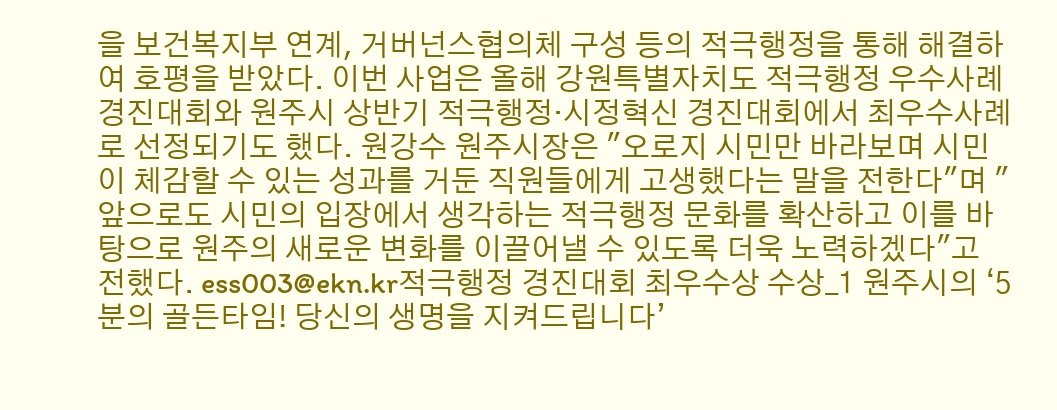을 보건복지부 연계, 거버넌스협의체 구성 등의 적극행정을 통해 해결하여 호평을 받았다. 이번 사업은 올해 강원특별자치도 적극행정 우수사례 경진대회와 원주시 상반기 적극행정·시정혁신 경진대회에서 최우수사례로 선정되기도 했다. 원강수 원주시장은 "오로지 시민만 바라보며 시민이 체감할 수 있는 성과를 거둔 직원들에게 고생했다는 말을 전한다"며 "앞으로도 시민의 입장에서 생각하는 적극행정 문화를 확산하고 이를 바탕으로 원주의 새로운 변화를 이끌어낼 수 있도록 더욱 노력하겠다"고 전했다. ess003@ekn.kr적극행정 경진대회 최우수상 수상_1 원주시의 ‘5분의 골든타임! 당신의 생명을 지켜드립니다’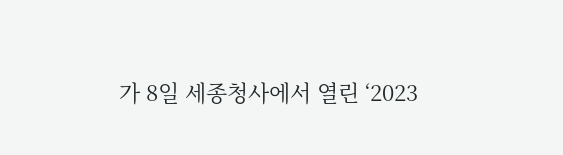가 8일 세종청사에서 열린 ‘2023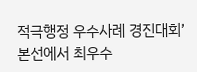적극행정 우수사례 경진대회’ 본선에서 최우수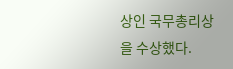상인 국무총리상을 수상했다.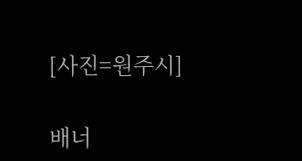[사진=원주시]

배너